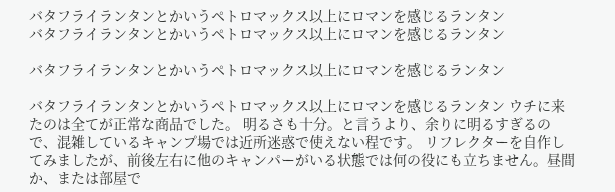バタフライランタンとかいうペトロマックス以上にロマンを感じるランタン
バタフライランタンとかいうペトロマックス以上にロマンを感じるランタン

バタフライランタンとかいうペトロマックス以上にロマンを感じるランタン

バタフライランタンとかいうペトロマックス以上にロマンを感じるランタン ウチに来たのは全てが正常な商品でした。 明るさも十分。と言うより、余りに明るすぎるので、混雑しているキャンプ場では近所迷惑で使えない程です。 リフレクターを自作してみましたが、前後左右に他のキャンパーがいる状態では何の役にも立ちません。昼間か、または部屋で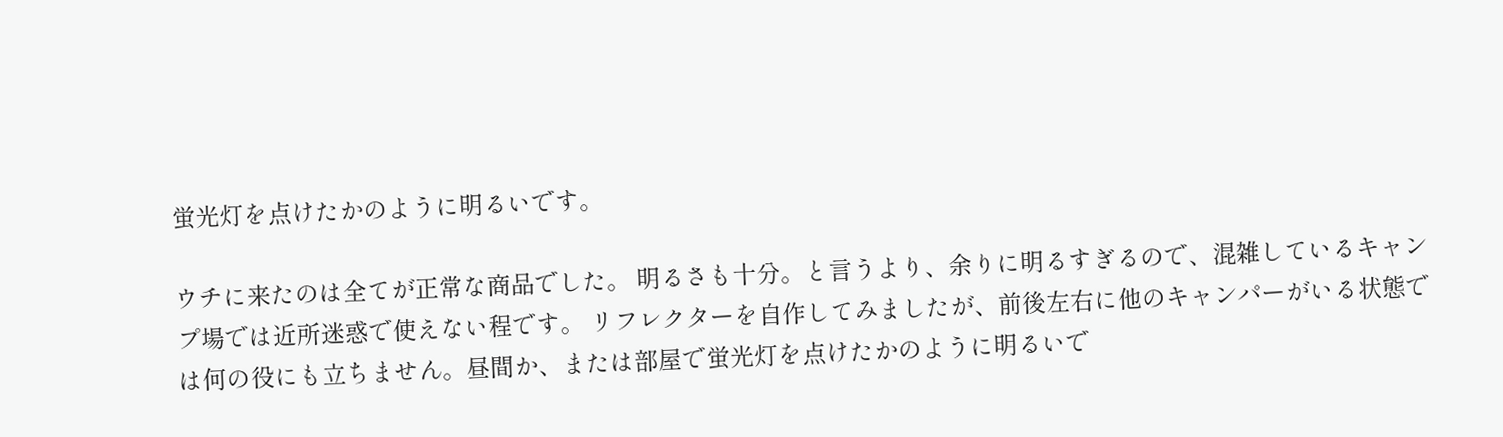蛍光灯を点けたかのように明るいです。

ウチに来たのは全てが正常な商品でした。 明るさも十分。と言うより、余りに明るすぎるので、混雑しているキャンプ場では近所迷惑で使えない程です。 リフレクターを自作してみましたが、前後左右に他のキャンパーがいる状態では何の役にも立ちません。昼間か、または部屋で蛍光灯を点けたかのように明るいで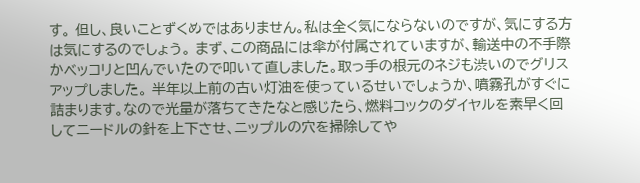す。 但し、良いことずくめではありません。私は全く気にならないのですが、気にする方は気にするのでしょう。 まず、この商品には傘が付属されていますが、輸送中の不手際かベッコリと凹んでいたので叩いて直しました。取っ手の根元のネジも渋いのでグリスアップしました。 半年以上前の古い灯油を使っているせいでしょうか、噴霧孔がすぐに詰まります。なので光量が落ちてきたなと感じたら、燃料コックのダイヤルを素早く回してニードルの針を上下させ、ニップルの穴を掃除してや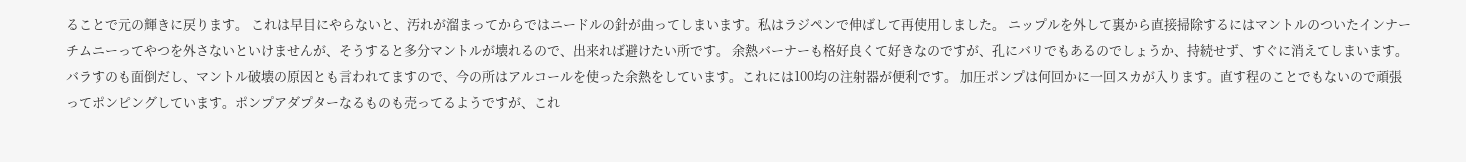ることで元の輝きに戻ります。 これは早目にやらないと、汚れが溜まってからではニードルの針が曲ってしまいます。私はラジペンで伸ばして再使用しました。 ニップルを外して裏から直接掃除するにはマントルのついたインナーチムニーってやつを外さないといけませんが、そうすると多分マントルが壊れるので、出来れば避けたい所です。 余熱バーナーも格好良くて好きなのですが、孔にバリでもあるのでしょうか、持続せず、すぐに消えてしまいます。バラすのも面倒だし、マントル破壊の原因とも言われてますので、今の所はアルコールを使った余熱をしています。これには100均の注射器が便利です。 加圧ポンプは何回かに一回スカが入ります。直す程のことでもないので頑張ってポンピングしています。ポンプアダプターなるものも売ってるようですが、これ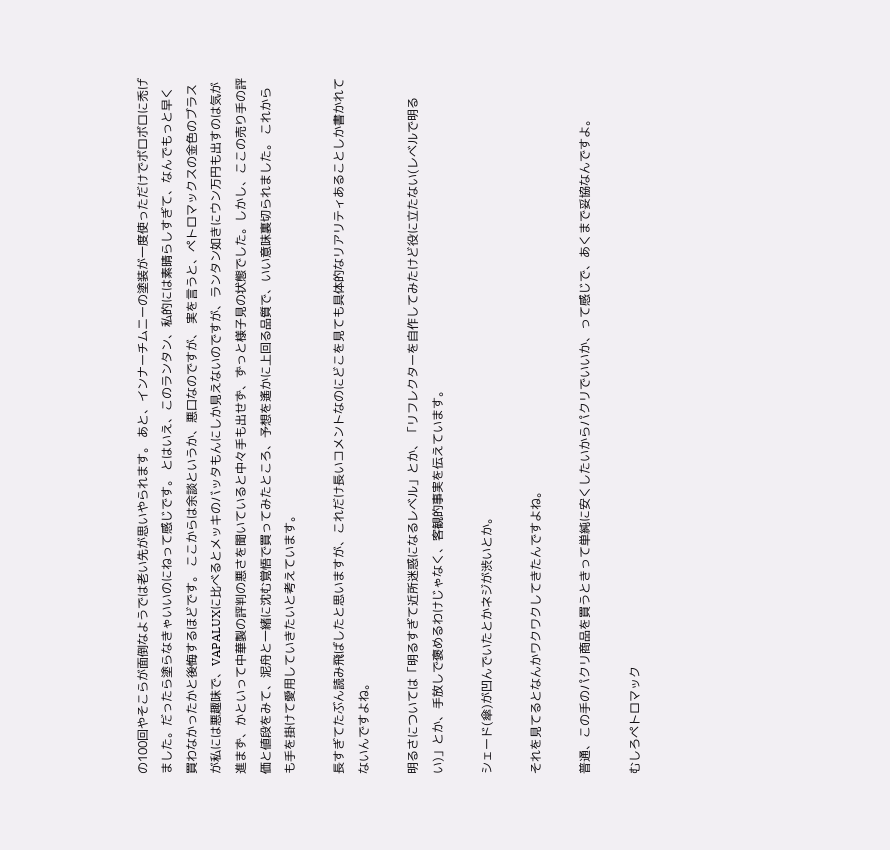の100回やそこらが面倒なようでは老い先が思いやられます。 あと、インナーチムニーの塗装が一度使っただけでボロボロに禿げました。だったら塗らなきゃいいのにねって感じです。 とはいえ、このランタン、私的には素晴らしすぎて、なんでもっと早く買わなかったかと後悔するほどです。 ここからは余談というか、悪口なのですが、 実を言うと、ペトロマックスの金色のブラスが私には悪趣味で、VAPALUXに比べるとメッキのバッタもんにしか見えないのですが、ランタン如きにウン万円も出すのは気が進まず、かといって中華製の評判の悪さを聞いていると中々手も出せず、ずっと様子見の状態でした。しかし、ここの売り手の評価と値段をみて、泥舟と一緒に沈む覚悟で買ってみたところ、予想を遙かに上回る品質で、いい意味裏切られました。 これからも手を掛けて愛用していきたいと考えています。

長すぎてたぶん読み飛ばしたと思いますが、これだけ長いコメントなのにどこを見ても具体的なリアリティあることしか書かれてないんですよね。

明るさについては「明るすぎて近所迷惑になるレベル」とか、「リフレクターを自作してみたけど役に立たない(レベルで明るい)」とか、手放しで褒めるわけじゃなく、客観的事実を伝えています。

シェード(傘)が凹んでいたとかネジが渋いとか。

それを見てるとなんかワクワクしてきたんですよね。

普通、この手のパクリ商品を買うときって単純に安くしたいからパクリでいいか、って感じで、あくまで妥協なんですよ。

むしろペトロマック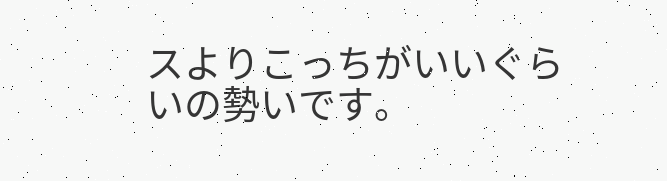スよりこっちがいいぐらいの勢いです。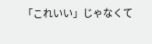「これいい」じゃなくて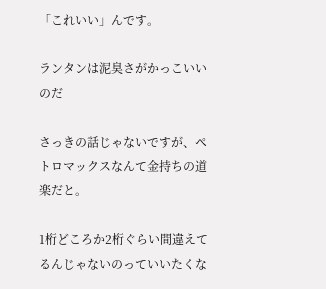「これいい」んです。

ランタンは泥臭さがかっこいいのだ

さっきの話じゃないですが、ペトロマックスなんて金持ちの道楽だと。

1桁どころか2桁ぐらい間違えてるんじゃないのっていいたくな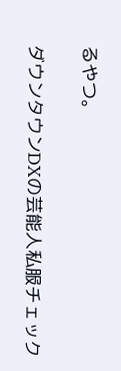るやつ。

ダウンタウンDXの芸能人私服チェック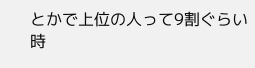とかで上位の人って9割ぐらい時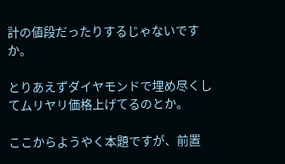計の値段だったりするじゃないですか。

とりあえずダイヤモンドで埋め尽くしてムリヤリ価格上げてるのとか。

ここからようやく本題ですが、前置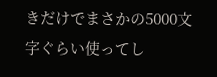きだけでまさかの5000文字ぐらい使ってし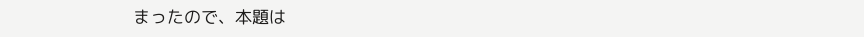まったので、本題は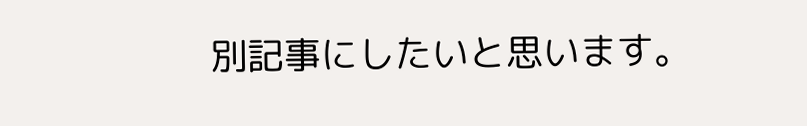別記事にしたいと思います。